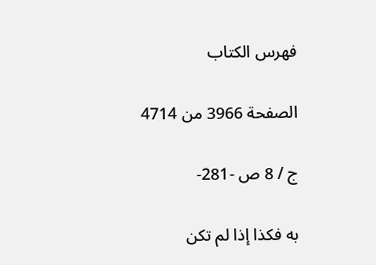فهرس الكتاب

الصفحة 3966 من 4714

ج / 8 ص -281-

به فكذا إذا لم تكن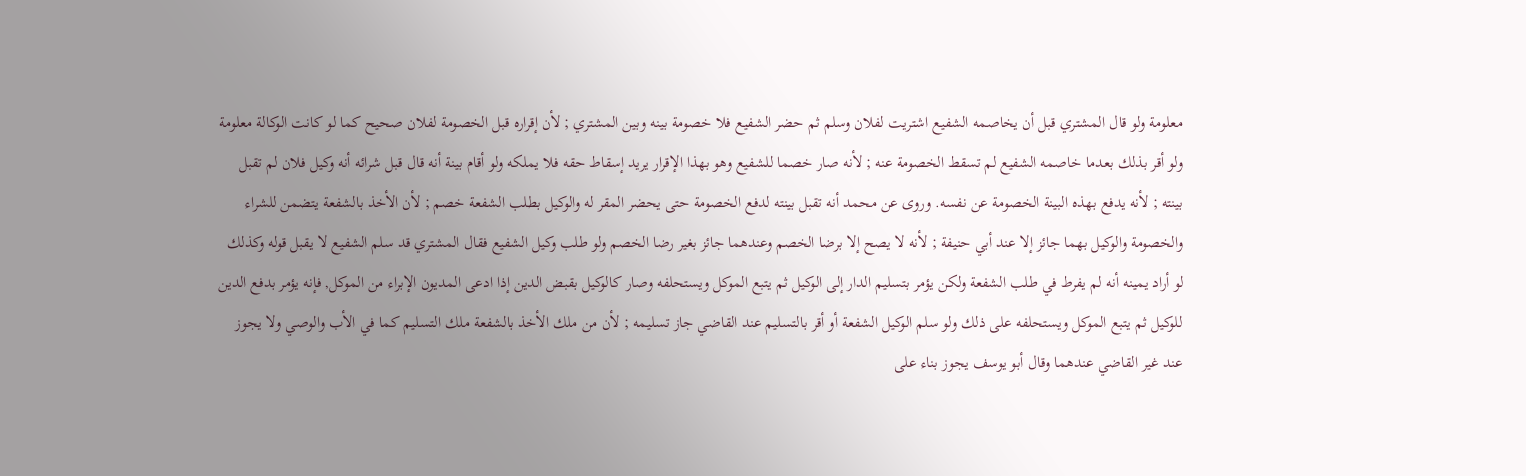معلومة ولو قال المشتري قبل أن يخاصمه الشفيع اشتريت لفلان وسلم ثم حضر الشفيع فلا خصومة بينه وبين المشتري ; لأن إقراره قبل الخصومة لفلان صحيح كما لو كانت الوكالة معلومة ولو أقر بذلك بعدما خاصمه الشفيع لم تسقط الخصومة عنه ; لأنه صار خصما للشفيع وهو بهذا الإقرار يريد إسقاط حقه فلا يملكه ولو أقام بينة أنه قال قبل شرائه أنه وكيل فلان لم تقبل بينته ; لأنه يدفع بهذه البينة الخصومة عن نفسه. وروى عن محمد أنه تقبل بينته لدفع الخصومة حتى يحضر المقر له والوكيل بطلب الشفعة خصم ; لأن الأخذ بالشفعة يتضمن للشراء والخصومة والوكيل بهما جائز إلا عند أبي حنيفة ; لأنه لا يصح إلا برضا الخصم وعندهما جائز بغير رضا الخصم ولو طلب وكيل الشفيع فقال المشتري قد سلم الشفيع لا يقبل قوله وكذلك لو أراد يمينه أنه لم يفرط في طلب الشفعة ولكن يؤمر بتسليم الدار إلى الوكيل ثم يتبع الموكل ويستحلفه وصار كالوكيل بقبض الدين إذا ادعى المديون الإبراء من الموكل, فإنه يؤمر بدفع الدين للوكيل ثم يتبع الموكل ويستحلفه على ذلك ولو سلم الوكيل الشفعة أو أقر بالتسليم عند القاضي جاز تسليمه ; لأن من ملك الأخذ بالشفعة ملك التسليم كما في الأب والوصي ولا يجوز عند غير القاضي عندهما وقال أبو يوسف يجوز بناء على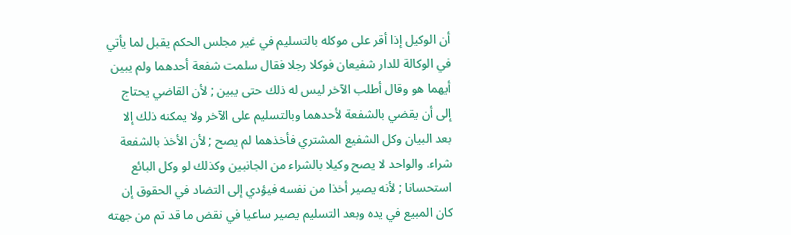أن الوكيل إذا أقر على موكله بالتسليم في غير مجلس الحكم يقبل لما يأتي في الوكالة للدار شفيعان فوكلا رجلا فقال سلمت شفعة أحدهما ولم يبين أيهما هو وقال أطلب الآخر ليس له ذلك حتى يبين ; لأن القاضي يحتاج إلى أن يقضي بالشفعة لأحدهما وبالتسليم على الآخر ولا يمكنه ذلك إلا بعد البيان وكل الشفيع المشتري فأخذهما لم يصح ; لأن الأخذ بالشفعة شراء. والواحد لا يصح وكيلا بالشراء من الجانبين وكذلك لو وكل البائع استحسانا ; لأنه يصير أخذا من نفسه فيؤدي إلى التضاد في الحقوق إن كان المبيع في يده وبعد التسليم يصير ساعيا في نقض ما قد تم من جهته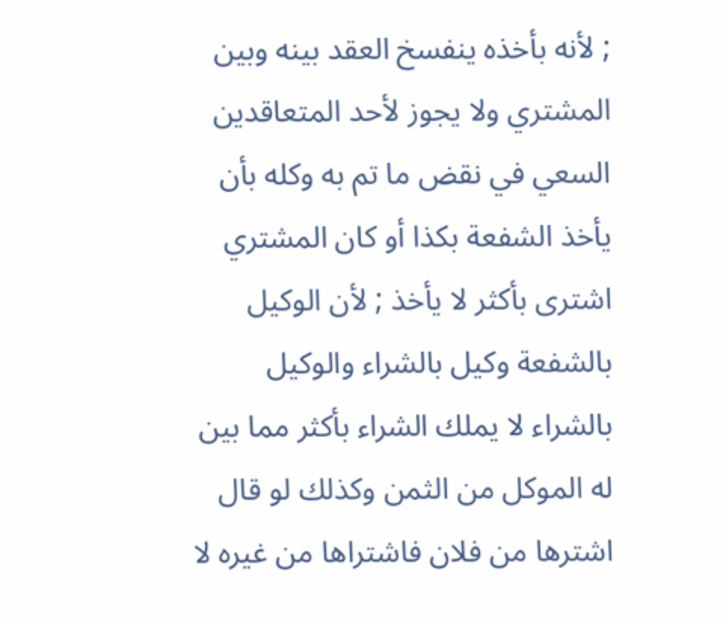; لأنه بأخذه ينفسخ العقد بينه وبين المشتري ولا يجوز لأحد المتعاقدين السعي في نقض ما تم به وكله بأن يأخذ الشفعة بكذا أو كان المشتري اشترى بأكثر لا يأخذ ; لأن الوكيل بالشفعة وكيل بالشراء والوكيل بالشراء لا يملك الشراء بأكثر مما بين له الموكل من الثمن وكذلك لو قال اشترها من فلان فاشتراها من غيره لا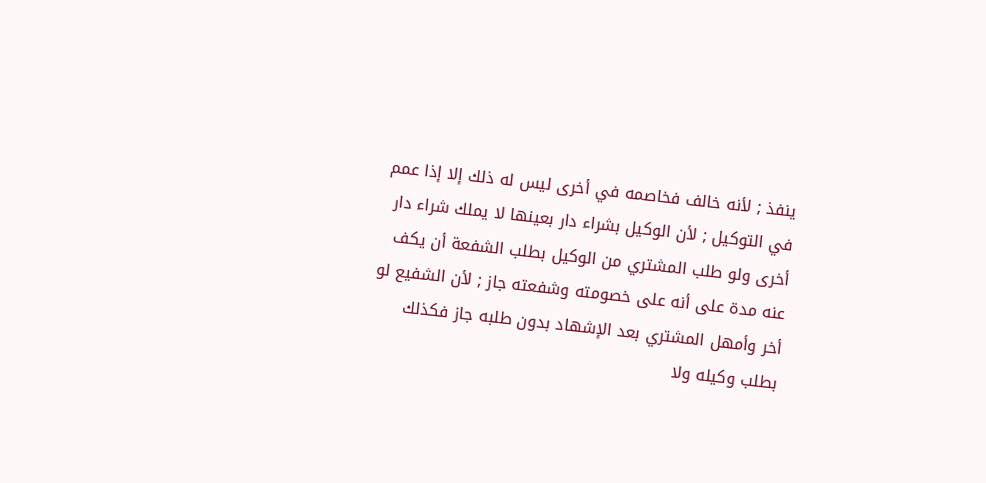ينفذ ; لأنه خالف فخاصمه في أخرى ليس له ذلك إلا إذا عمم في التوكيل ; لأن الوكيل بشراء دار بعينها لا يملك شراء دار أخرى ولو طلب المشتري من الوكيل بطلب الشفعة أن يكف عنه مدة على أنه على خصومته وشفعته جاز ; لأن الشفيع لو أخر وأمهل المشتري بعد الإشهاد بدون طلبه جاز فكذلك بطلب وكيله ولا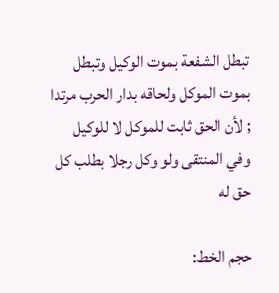تبطل الشفعة بموت الوكيل وتبطل بموت الموكل ولحاقه بدار الحرب مرتدا ; لأن الحق ثابت للموكل لا للوكيل وفي المنتقى ولو وكل رجلا بطلب كل حق له

حجم الخط: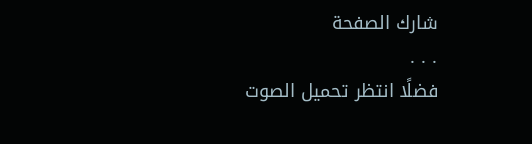شارك الصفحة
. . .
فضلًا انتظر تحميل الصوت